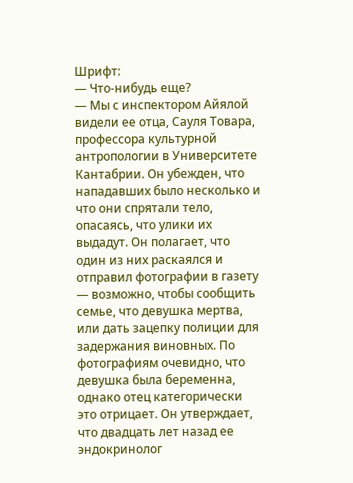Шрифт:
— Что-нибудь еще?
— Мы с инспектором Айялой видели ее отца, Сауля Товара, профессора культурной антропологии в Университете Кантабрии. Он убежден, что нападавших было несколько и что они спрятали тело, опасаясь, что улики их выдадут. Он полагает, что один из них раскаялся и отправил фотографии в газету — возможно, чтобы сообщить семье, что девушка мертва, или дать зацепку полиции для задержания виновных. По фотографиям очевидно, что девушка была беременна, однако отец категорически это отрицает. Он утверждает, что двадцать лет назад ее эндокринолог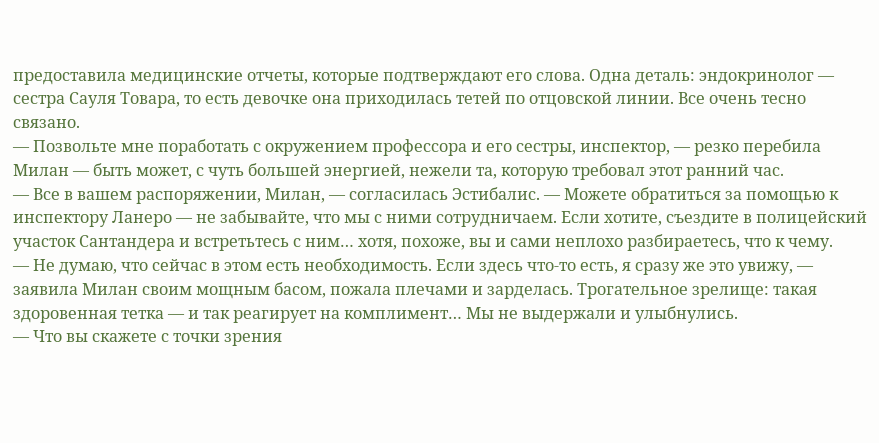предоставила медицинские отчеты, которые подтверждают его слова. Одна деталь: эндокринолог — сестра Сауля Товара, то есть девочке она приходилась тетей по отцовской линии. Все очень тесно связано.
— Позвольте мне поработать с окружением профессора и его сестры, инспектор, — резко перебила Милан — быть может, с чуть большей энергией, нежели та, которую требовал этот ранний час.
— Все в вашем распоряжении, Милан, — согласилась Эстибалис. — Можете обратиться за помощью к инспектору Ланеро — не забывайте, что мы с ними сотрудничаем. Если хотите, съездите в полицейский участок Сантандера и встретьтесь с ним… хотя, похоже, вы и сами неплохо разбираетесь, что к чему.
— Не думаю, что сейчас в этом есть необходимость. Если здесь что-то есть, я сразу же это увижу, — заявила Милан своим мощным басом, пожала плечами и зарделась. Трогательное зрелище: такая здоровенная тетка — и так реагирует на комплимент… Мы не выдержали и улыбнулись.
— Что вы скажете с точки зрения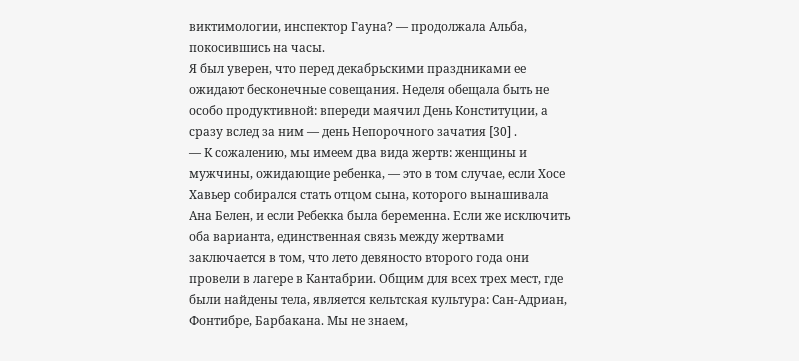виктимологии, инспектор Гауна? — продолжала Альба, покосившись на часы.
Я был уверен, что перед декабрьскими праздниками ее ожидают бесконечные совещания. Неделя обещала быть не особо продуктивной: впереди маячил День Конституции, а сразу вслед за ним — день Непорочного зачатия [30] .
— К сожалению, мы имеем два вида жертв: женщины и мужчины, ожидающие ребенка, — это в том случае, если Хосе Хавьер собирался стать отцом сына, которого вынашивала Ана Белен, и если Ребекка была беременна. Если же исключить оба варианта, единственная связь между жертвами заключается в том, что лето девяносто второго года они провели в лагере в Кантабрии. Общим для всех трех мест, где были найдены тела, является кельтская культура: Сан-Адриан, Фонтибре, Барбакана. Мы не знаем,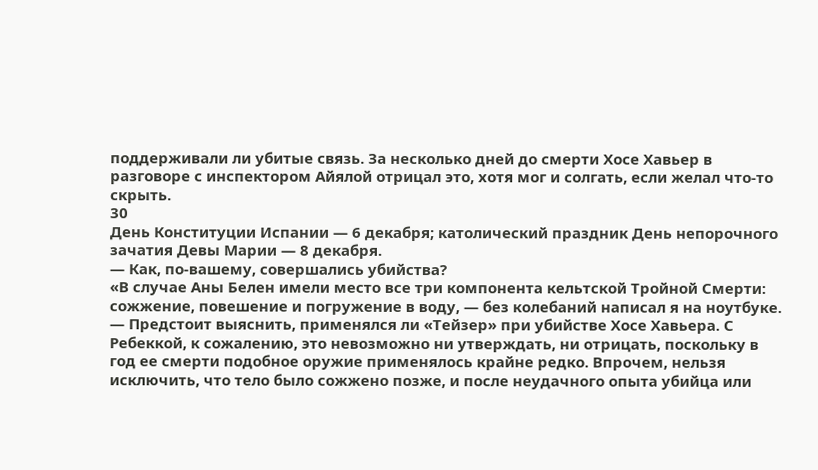поддерживали ли убитые связь. За несколько дней до смерти Хосе Хавьер в разговоре с инспектором Айялой отрицал это, хотя мог и солгать, если желал что-то скрыть.
30
День Конституции Испании — 6 декабря; католический праздник День непорочного зачатия Девы Марии — 8 декабря.
— Как, по-вашему, совершались убийства?
«В случае Аны Белен имели место все три компонента кельтской Тройной Смерти: сожжение, повешение и погружение в воду, — без колебаний написал я на ноутбуке. — Предстоит выяснить, применялся ли «Тейзер» при убийстве Хосе Хавьера. С Ребеккой, к сожалению, это невозможно ни утверждать, ни отрицать, поскольку в год ее смерти подобное оружие применялось крайне редко. Впрочем, нельзя исключить, что тело было сожжено позже, и после неудачного опыта убийца или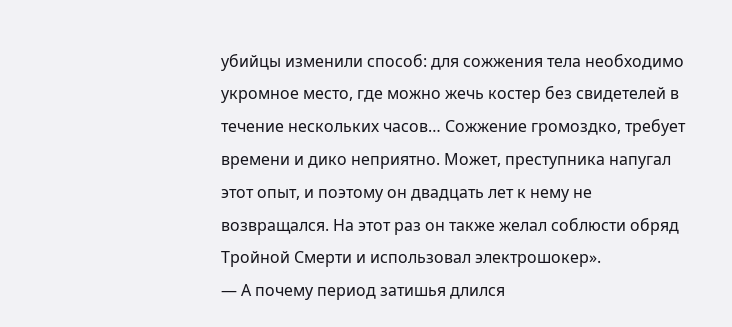убийцы изменили способ: для сожжения тела необходимо укромное место, где можно жечь костер без свидетелей в течение нескольких часов… Сожжение громоздко, требует времени и дико неприятно. Может, преступника напугал этот опыт, и поэтому он двадцать лет к нему не возвращался. На этот раз он также желал соблюсти обряд Тройной Смерти и использовал электрошокер».
— А почему период затишья длился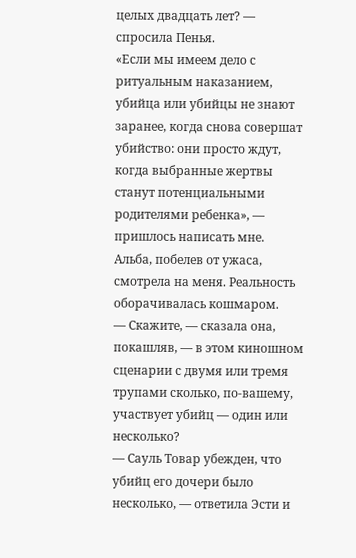целых двадцать лет? — спросила Пенья.
«Если мы имеем дело с ритуальным наказанием, убийца или убийцы не знают заранее, когда снова совершат убийство: они просто ждут, когда выбранные жертвы станут потенциальными родителями ребенка», — пришлось написать мне.
Альба, побелев от ужаса, смотрела на меня. Реальность оборачивалась кошмаром.
— Скажите, — сказала она, покашляв, — в этом киношном сценарии с двумя или тремя трупами сколько, по-вашему, участвует убийц — один или несколько?
— Сауль Товар убежден, что убийц его дочери было несколько, — ответила Эсти и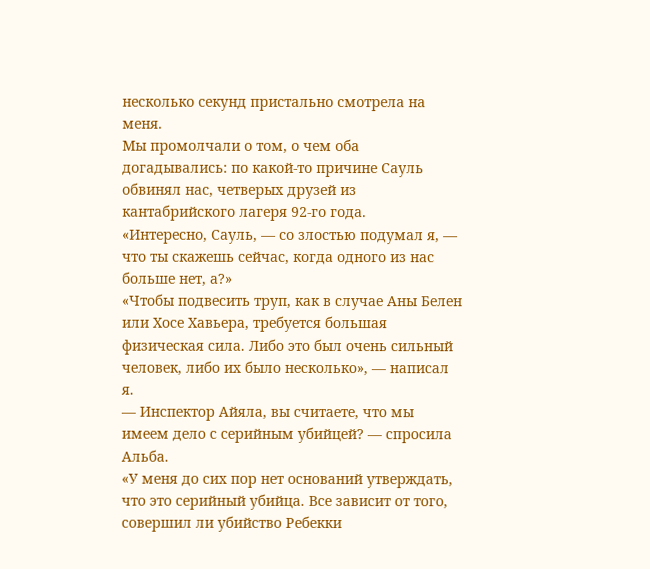несколько секунд пристально смотрела на меня.
Мы промолчали о том, о чем оба догадывались: по какой-то причине Сауль обвинял нас, четверых друзей из кантабрийского лагеря 92-го года.
«Интересно, Сауль, — со злостью подумал я, — что ты скажешь сейчас, когда одного из нас больше нет, а?»
«Чтобы подвесить труп, как в случае Аны Белен или Хосе Хавьера, требуется большая физическая сила. Либо это был очень сильный человек, либо их было несколько», — написал я.
— Инспектор Айяла, вы считаете, что мы имеем дело с серийным убийцей? — спросила Альба.
«У меня до сих пор нет оснований утверждать, что это серийный убийца. Все зависит от того, совершил ли убийство Ребекки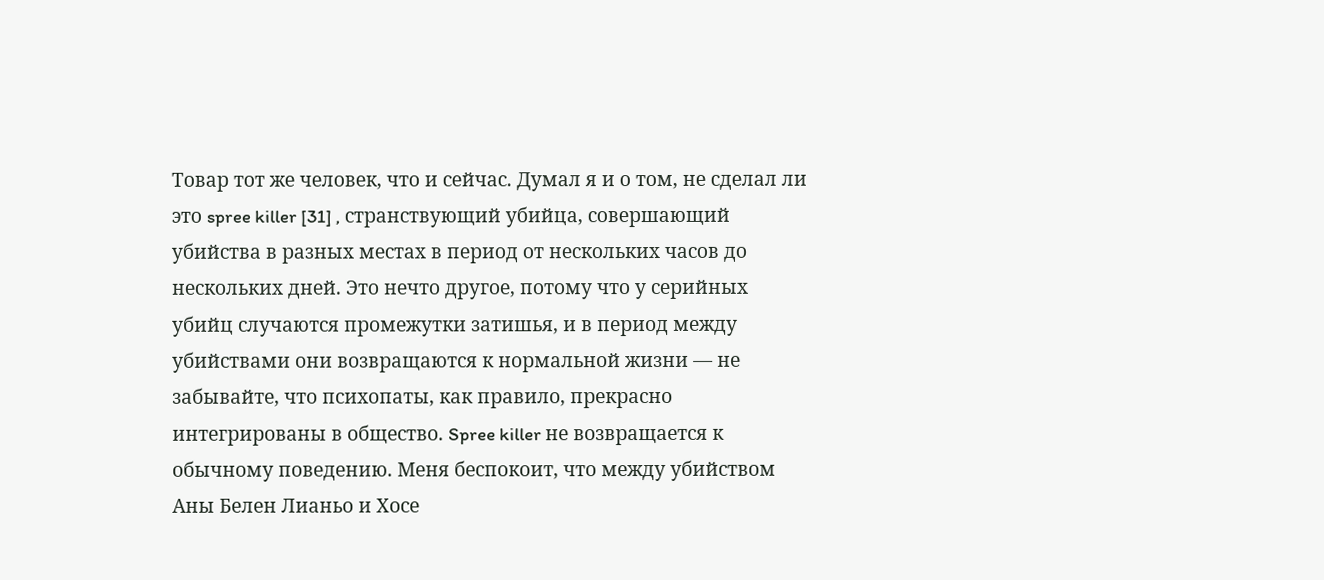Товар тот же человек, что и сейчас. Думал я и о том, не сделал ли это spree killer [31] , странствующий убийца, совершающий убийства в разных местах в период от нескольких часов до нескольких дней. Это нечто другое, потому что у серийных убийц случаются промежутки затишья, и в период между убийствами они возвращаются к нормальной жизни — не забывайте, что психопаты, как правило, прекрасно интегрированы в общество. Spree killer не возвращается к обычному поведению. Меня беспокоит, что между убийством Аны Белен Лианьо и Хосе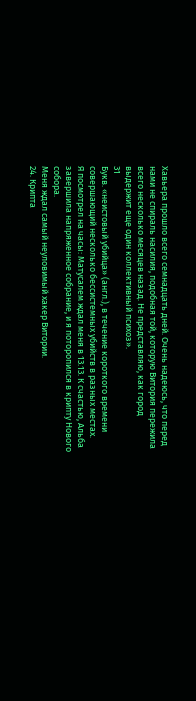Хавьера прошло всего семнадцать дней. Очень надеюсь, что перед нами не спираль насилия, подобная той, которую Витория пережила всего несколько месяцев назад. Не представляю, как город выдержит еще один коллективный психоз».
31
Букв. «неистовый убийца» (англ.), в течение короткого времени совершающий несколько бессистемных убийств в разных местах.
Я посмотрел на часы: Матусалем ждал меня в 13.13. К счастью, Альба завершила напряженное собрание, и я поторопился в крипту Нового собора.
Меня ждал самый неуловимый хакер Витории.
24. Крипта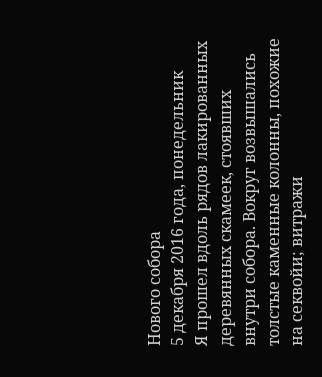Нового собора
5 декабря 2016 года, понедельник
Я прошел вдоль рядов лакированных деревянных скамеек, стоявших внутри собора. Вокруг возвышались толстые каменные колонны, похожие на секвойи; витражи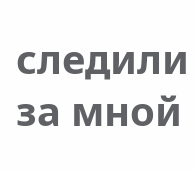следили за мной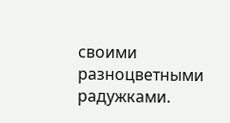своими разноцветными радужками.